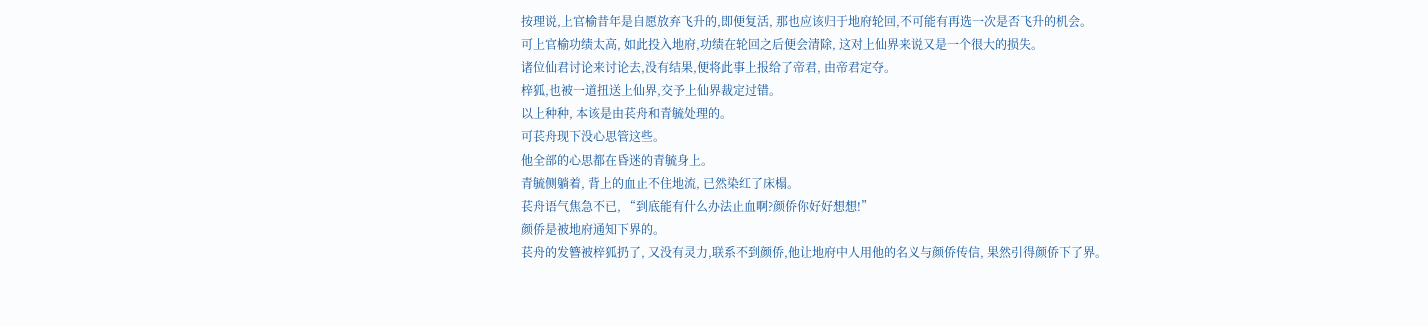按理说,上官榆昔年是自愿放弃飞升的,即便复活, 那也应该归于地府轮回,不可能有再选一次是否飞升的机会。
可上官榆功绩太高, 如此投入地府,功绩在轮回之后便会清除, 这对上仙界来说又是一个很大的损失。
诸位仙君讨论来讨论去,没有结果,便将此事上报给了帝君, 由帝君定夺。
梓狐,也被一道扭送上仙界,交予上仙界裁定过错。
以上种种, 本该是由苌舟和青毓处理的。
可苌舟现下没心思管这些。
他全部的心思都在昏迷的青毓身上。
青毓侧躺着, 背上的血止不住地流, 已然染红了床榻。
苌舟语气焦急不已, “到底能有什么办法止血啊?颜侨你好好想想!”
颜侨是被地府通知下界的。
苌舟的发簪被梓狐扔了, 又没有灵力,联系不到颜侨,他让地府中人用他的名义与颜侨传信, 果然引得颜侨下了界。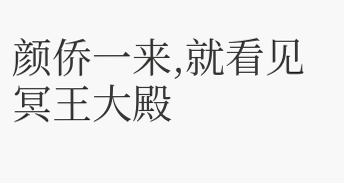颜侨一来,就看见冥王大殿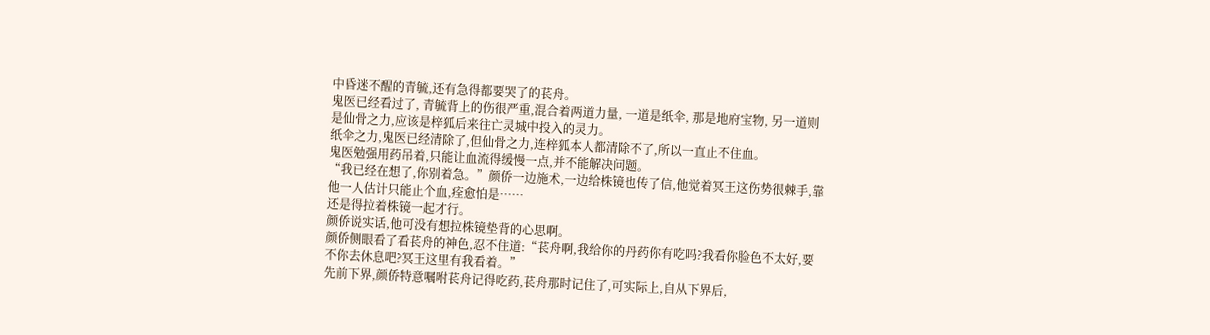中昏迷不醒的青毓,还有急得都要哭了的苌舟。
鬼医已经看过了, 青毓背上的伤很严重,混合着两道力量, 一道是纸伞, 那是地府宝物, 另一道则是仙骨之力,应该是梓狐后来往亡灵城中投入的灵力。
纸伞之力,鬼医已经清除了,但仙骨之力,连梓狐本人都清除不了,所以一直止不住血。
鬼医勉强用药吊着,只能让血流得缓慢一点,并不能解决问题。
“我已经在想了,你别着急。”颜侨一边施术,一边给株镜也传了信,他觉着冥王这伤势很棘手,靠他一人估计只能止个血,痊愈怕是……
还是得拉着株镜一起才行。
颜侨说实话,他可没有想拉株镜垫背的心思啊。
颜侨侧眼看了看苌舟的神色,忍不住道:“苌舟啊,我给你的丹药你有吃吗?我看你脸色不太好,要不你去休息吧?冥王这里有我看着。”
先前下界,颜侨特意嘱咐苌舟记得吃药,苌舟那时记住了,可实际上,自从下界后,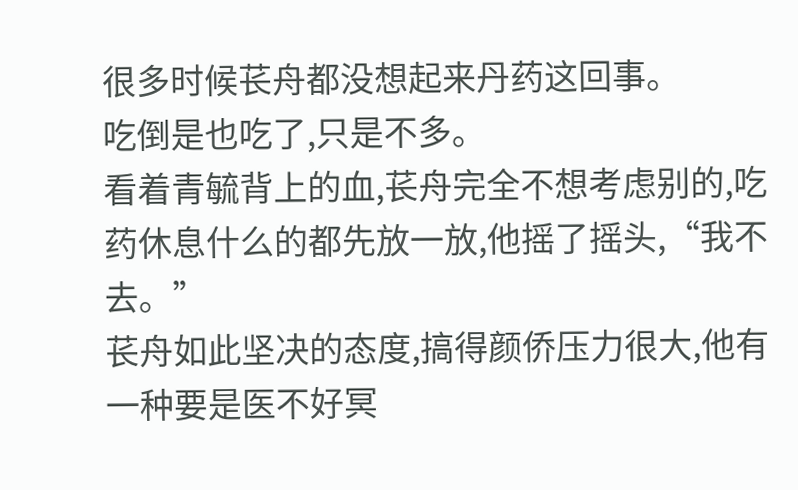很多时候苌舟都没想起来丹药这回事。
吃倒是也吃了,只是不多。
看着青毓背上的血,苌舟完全不想考虑别的,吃药休息什么的都先放一放,他摇了摇头,“我不去。”
苌舟如此坚决的态度,搞得颜侨压力很大,他有一种要是医不好冥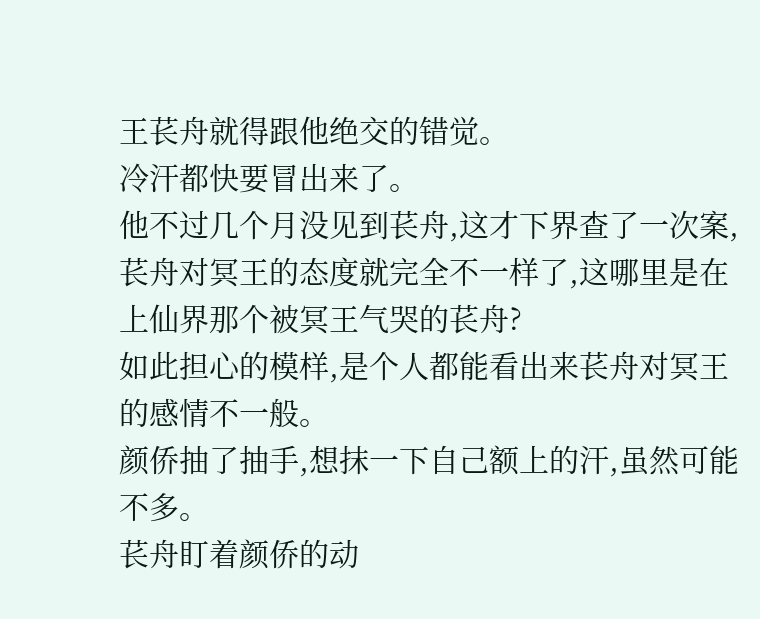王苌舟就得跟他绝交的错觉。
冷汗都快要冒出来了。
他不过几个月没见到苌舟,这才下界查了一次案,苌舟对冥王的态度就完全不一样了,这哪里是在上仙界那个被冥王气哭的苌舟?
如此担心的模样,是个人都能看出来苌舟对冥王的感情不一般。
颜侨抽了抽手,想抹一下自己额上的汗,虽然可能不多。
苌舟盯着颜侨的动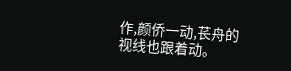作,颜侨一动,苌舟的视线也跟着动。